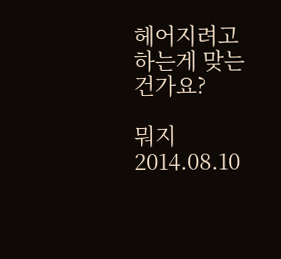헤어지려고하는게 맞는건가요?

뭐지2014.08.10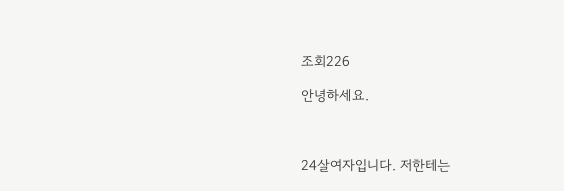조회226

안녕하세요.



24살여자입니다. 저한테는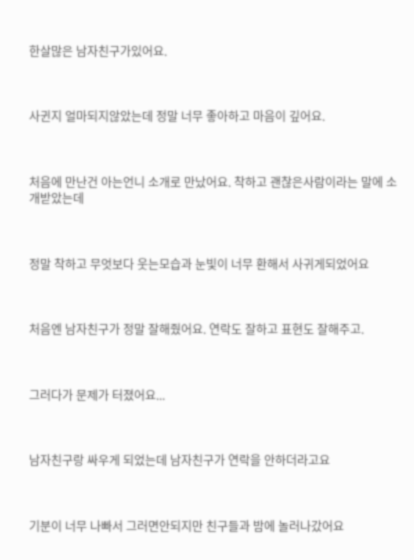한살많은 남자친구가있어요.



사귄지 얼마되지않았는데 정말 너무 좋아하고 마음이 깊어요.



처음에 만난건 아는언니 소개로 만났어요. 착하고 괜찮은사람이라는 말에 소개받았는데



정말 착하고 무엇보다 웃는모습과 눈빛이 너무 환해서 사귀게되었어요



처음엔 남자친구가 정말 잘해줬어요. 연락도 잘하고 표현도 잘해주고.



그러다가 문제가 터졌어요...



남자친구랑 싸우게 되었는데 남자친구가 연락을 안하더라고요



기분이 너무 나빠서 그러면안되지만 친구들과 밤에 놀러나갔어요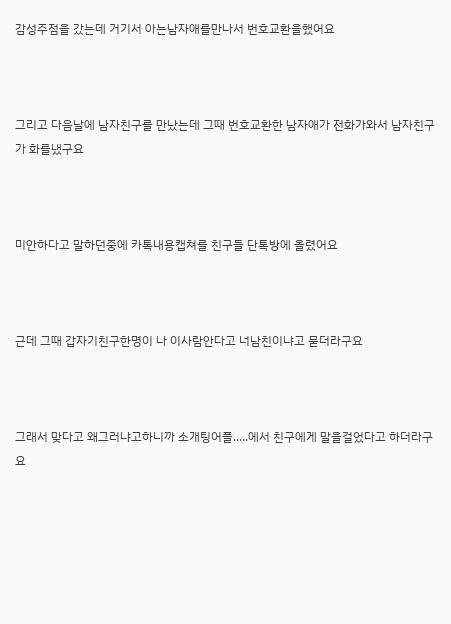감성주점을 갔는데 거기서 아는남자애를만나서 번호교환을했어요



그리고 다음날에 남자친구를 만났는데 그때 번호교환한 남자애가 전화가와서 남자친구가 화를냈구요



미안하다고 말하던중에 카톡내용캡쳐를 친구들 단톡방에 올렸어요



근데 그때 갑자기친구한명이 나 이사람안다고 너남친이냐고 묻더라구요



그래서 맞다고 왜그러냐고하니까 소개팅어플.....에서 친구에게 말을걸었다고 하더라구요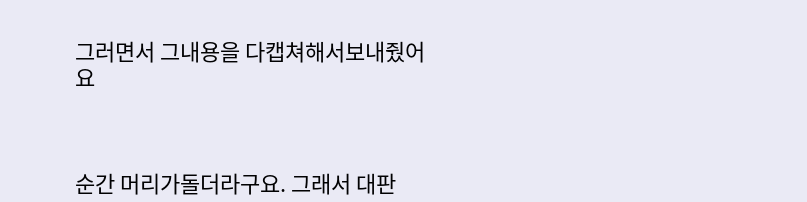그러면서 그내용을 다캡쳐해서보내줬어요



순간 머리가돌더라구요. 그래서 대판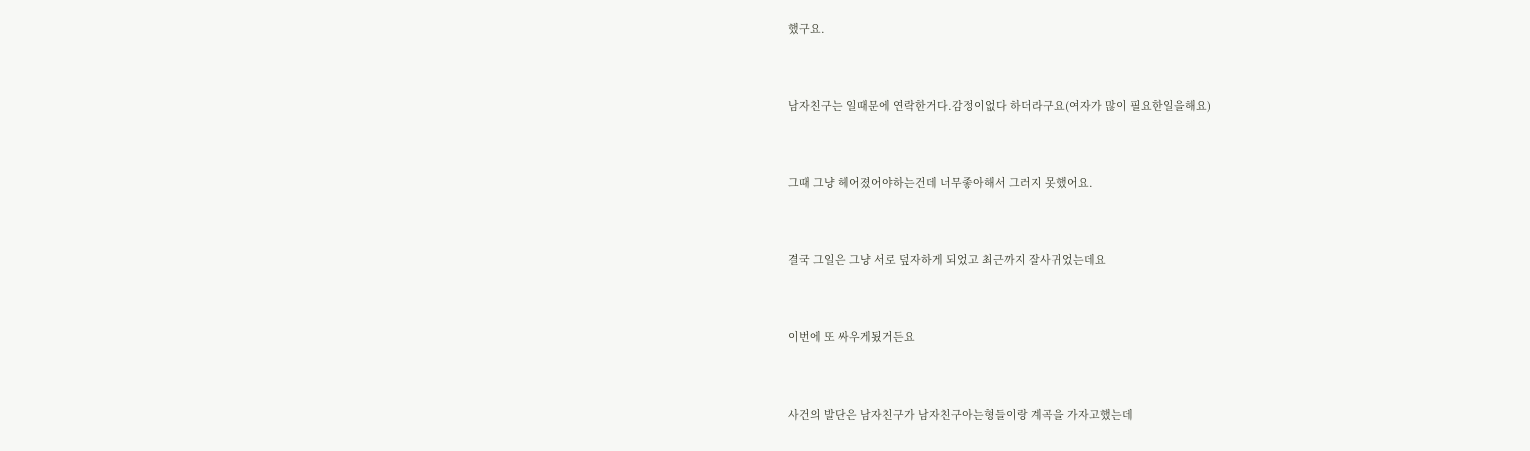했구요.



남자친구는 일때문에 연락한거다.감정이없다 하더라구요(여자가 많이 필요한일을해요)



그때 그냥 헤어졌어야하는건데 너무좋아해서 그러지 못했어요.



결국 그일은 그냥 서로 덮자하게 되었고 최근까지 잘사귀었는데요



이번에 또 싸우게됬거든요



사건의 발단은 남자친구가 남자친구아는형들이랑 계곡을 가자고했는데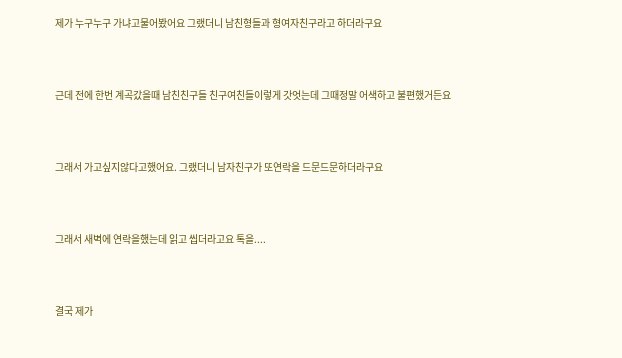제가 누구누구 가냐고물어봤어요 그랬더니 남친형들과 형여자친구라고 하더라구요



근데 전에 한번 계곡갔을때 남친친구들 친구여친들이렇게 갓엇는데 그때정말 어색하고 불편했거든요



그래서 가고싶지않다고했어요. 그랬더니 남자친구가 또연락을 드문드문하더라구요



그래서 새벽에 연락을했는데 읽고 씹더라고요 톡을....



결국 제가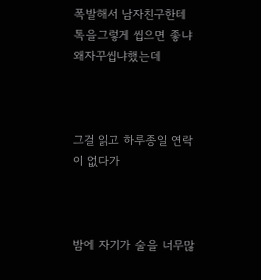폭발해서 남자친구한테 톡을그렇게 씹으면 좋냐 왜자꾸씹냐했는데



그걸 읽고 하루종일 연락이 없다가



밤에 자기가 술을 너무많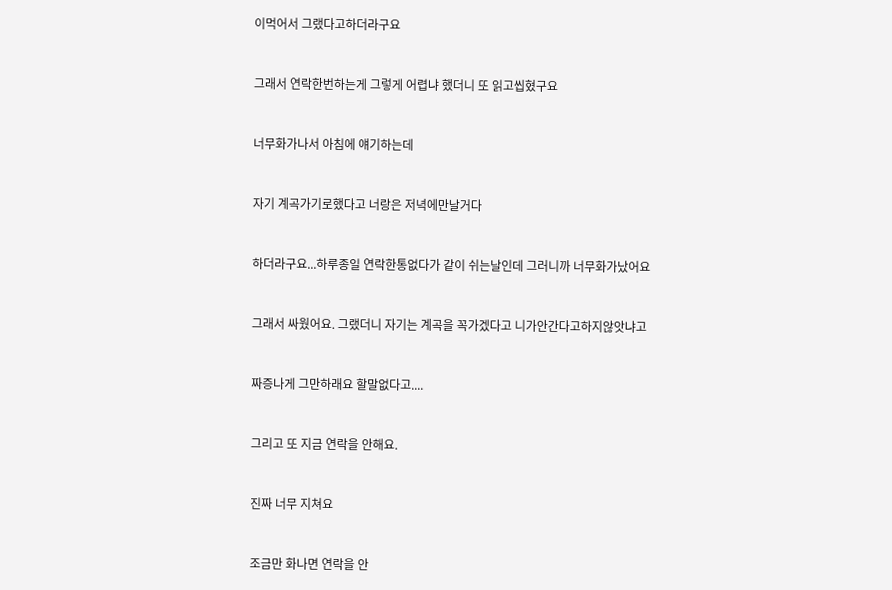이먹어서 그랬다고하더라구요



그래서 연락한번하는게 그렇게 어렵냐 했더니 또 읽고씹혔구요



너무화가나서 아침에 얘기하는데



자기 계곡가기로했다고 너랑은 저녁에만날거다



하더라구요...하루종일 연락한통없다가 같이 쉬는날인데 그러니까 너무화가났어요



그래서 싸웠어요. 그랬더니 자기는 계곡을 꼭가겠다고 니가안간다고하지않앗냐고



짜증나게 그만하래요 할말없다고....



그리고 또 지금 연락을 안해요.



진짜 너무 지쳐요



조금만 화나면 연락을 안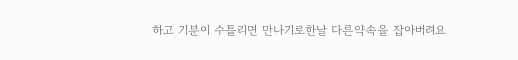하고 기분이 수틀리면 만나기로한날 다른약속을 잡아버려요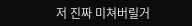저 진짜 미쳐버릴거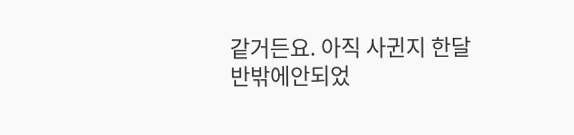같거든요. 아직 사귄지 한달 반밖에안되었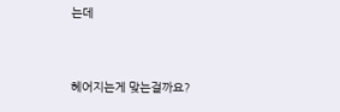는데



헤어지는게 맞는걸까요?